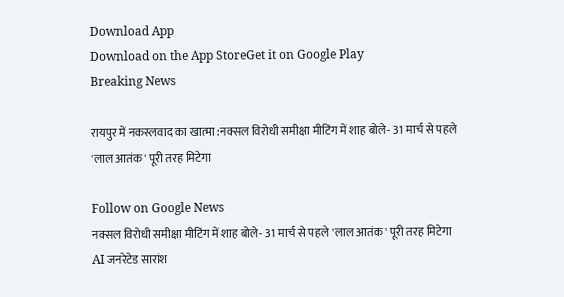Download App
Download on the App StoreGet it on Google Play
Breaking News

रायपुर में नकस्लवाद का खात्मा :नक्सल विरोधी समीक्षा मीटिंग में शाह बोले- 31 मार्च से पहले 'लाल आतंक' पूरी तरह मिटेगा

Follow on Google News
नक्सल विरोधी समीक्षा मीटिंग में शाह बोले- 31 मार्च से पहले 'लाल आतंक' पूरी तरह मिटेगा
AI जनरेटेड सारांश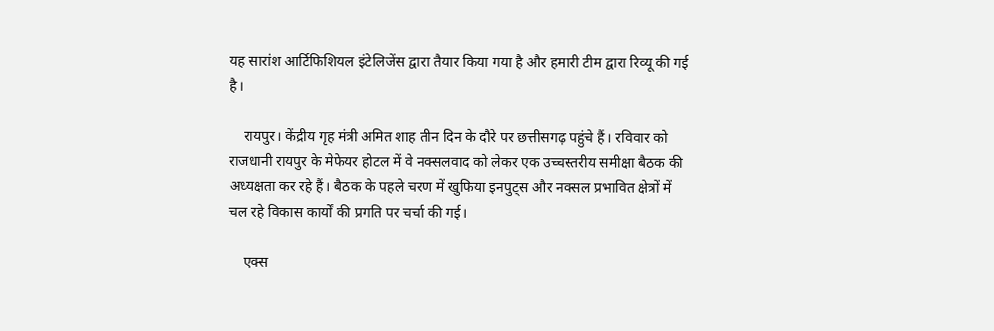यह सारांश आर्टिफिशियल इंटेलिजेंस द्वारा तैयार किया गया है और हमारी टीम द्वारा रिव्यू की गई है।

    रायपुर। केंद्रीय गृह मंत्री अमित शाह तीन दिन के दौरे पर छत्तीसगढ़ पहुंचे हैं। रविवार को राजधानी रायपुर के मेफेयर होटल में वे नक्सलवाद को लेकर एक उच्चस्तरीय समीक्षा बैठक की अध्यक्षता कर रहे हैं। बैठक के पहले चरण में खुफिया इनपुट्स और नक्सल प्रभावित क्षेत्रों में चल रहे विकास कार्यों की प्रगति पर चर्चा की गई।

    एक्स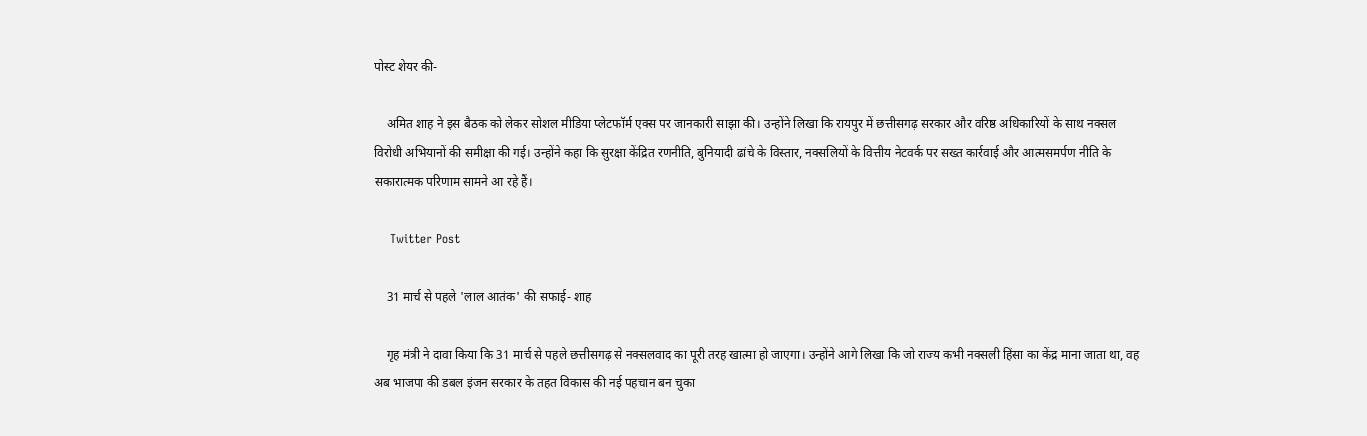पोस्ट शेयर की-

    अमित शाह ने इस बैठक को लेकर सोशल मीडिया प्लेटफॉर्म एक्स पर जानकारी साझा की। उन्होंने लिखा कि रायपुर में छत्तीसगढ़ सरकार और वरिष्ठ अधिकारियों के साथ नक्सल विरोधी अभियानों की समीक्षा की गई। उन्होंने कहा कि सुरक्षा केंद्रित रणनीति, बुनियादी ढांचे के विस्तार, नक्सलियों के वित्तीय नेटवर्क पर सख्त कार्रवाई और आत्मसमर्पण नीति के सकारात्मक परिणाम सामने आ रहे हैं।

    Twitter Post

    31 मार्च से पहले 'लाल आतंक' की सफाई- शाह

    गृह मंत्री ने दावा किया कि 31 मार्च से पहले छत्तीसगढ़ से नक्सलवाद का पूरी तरह खात्मा हो जाएगा। उन्होंने आगे लिखा कि जो राज्य कभी नक्सली हिंसा का केंद्र माना जाता था, वह अब भाजपा की डबल इंजन सरकार के तहत विकास की नई पहचान बन चुका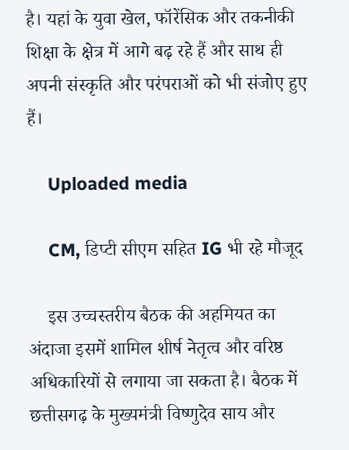है। यहां के युवा खेल, फॉरेंसिक और तकनीकी शिक्षा के क्षेत्र में आगे बढ़ रहे हैं और साथ ही अपनी संस्कृति और परंपराओं को भी संजोए हुए हैं।

    Uploaded media

    CM, डिप्टी सीएम सहित IG भी रहे मौजूद

    इस उच्चस्तरीय बैठक की अहमियत का अंदाजा इसमें शामिल शीर्ष नेतृत्व और वरिष्ठ अधिकारियों से लगाया जा सकता है। बैठक में छत्तीसगढ़ के मुख्यमंत्री विष्णुदेव साय और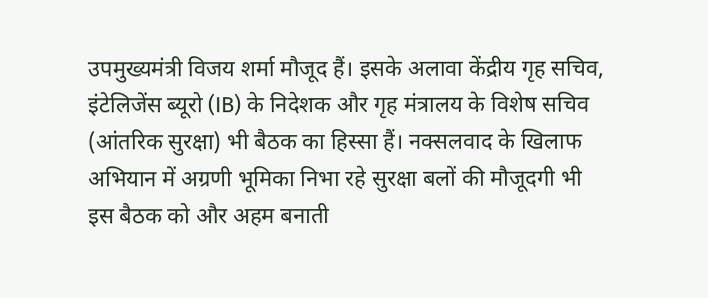उपमुख्यमंत्री विजय शर्मा मौजूद हैं। इसके अलावा केंद्रीय गृह सचिव, इंटेलिजेंस ब्यूरो (IB) के निदेशक और गृह मंत्रालय के विशेष सचिव (आंतरिक सुरक्षा) भी बैठक का हिस्सा हैं। नक्सलवाद के खिलाफ अभियान में अग्रणी भूमिका निभा रहे सुरक्षा बलों की मौजूदगी भी इस बैठक को और अहम बनाती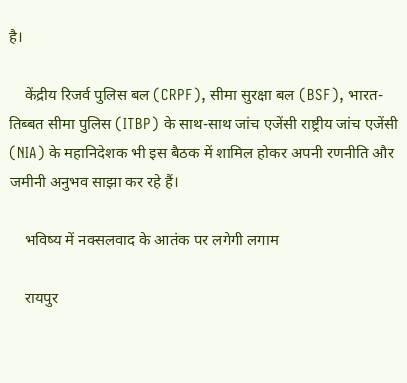है।

    केंद्रीय रिजर्व पुलिस बल (CRPF), सीमा सुरक्षा बल (BSF), भारत-तिब्बत सीमा पुलिस (ITBP) के साथ-साथ जांच एजेंसी राष्ट्रीय जांच एजेंसी (NIA) के महानिदेशक भी इस बैठक में शामिल होकर अपनी रणनीति और जमीनी अनुभव साझा कर रहे हैं।

    भविष्य में नक्सलवाद के आतंक पर लगेगी लगाम

    रायपुर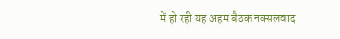में हो रही यह अहम बैठक नक्सलवाद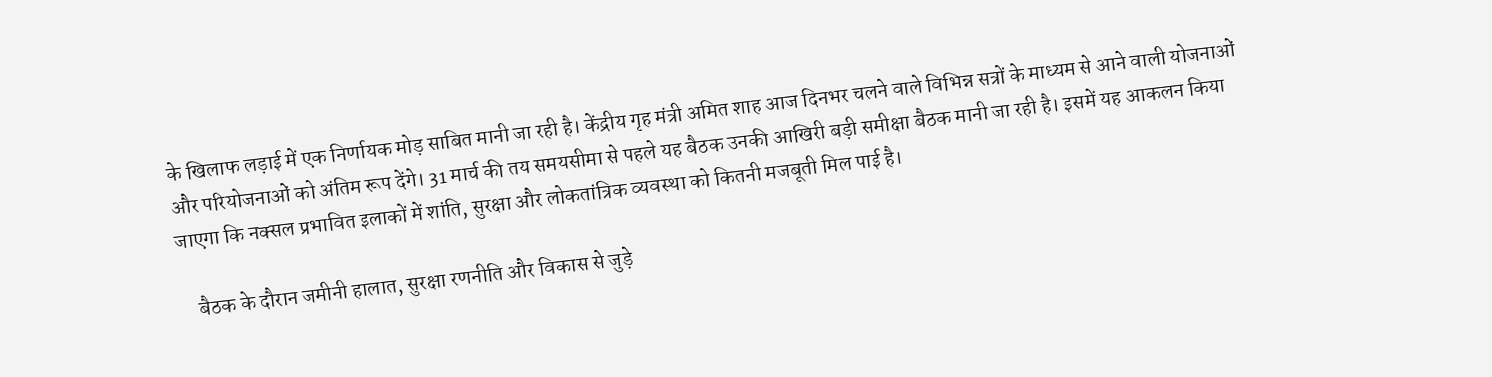के खिलाफ लड़ाई में एक निर्णायक मोड़ साबित मानी जा रही है। केंद्रीय गृह मंत्री अमित शाह आज दिनभर चलने वाले विभिन्न सत्रों के माध्यम से आने वाली योजनाओं और परियोजनाओं को अंतिम रूप देंगे। 31 मार्च की तय समयसीमा से पहले यह बैठक उनकी आखिरी बड़ी समीक्षा बैठक मानी जा रही है। इसमें यह आकलन किया जाएगा कि नक्सल प्रभावित इलाकों में शांति, सुरक्षा और लोकतांत्रिक व्यवस्था को कितनी मजबूती मिल पाई है।

    बैठक के दौरान जमीनी हालात, सुरक्षा रणनीति और विकास से जुड़े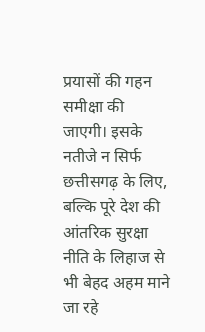प्रयासों की गहन समीक्षा की जाएगी। इसके नतीजे न सिर्फ छत्तीसगढ़ के लिए, बल्कि पूरे देश की आंतरिक सुरक्षा नीति के लिहाज से भी बेहद अहम माने जा रहे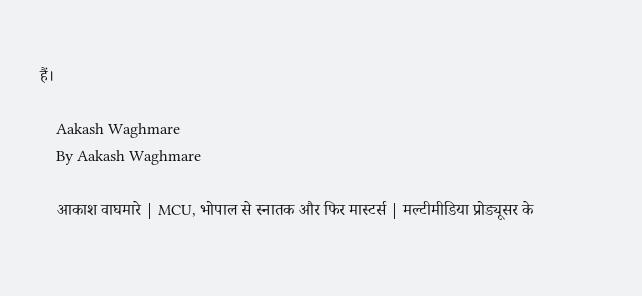हैं।

    Aakash Waghmare
    By Aakash Waghmare

    आकाश वाघमारे | MCU, भोपाल से स्नातक और फिर मास्टर्स | मल्टीमीडिया प्रोड्यूसर के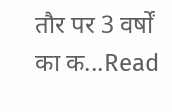तौर पर 3 वर्षों का क...Read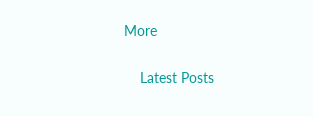More

    Latest Posts